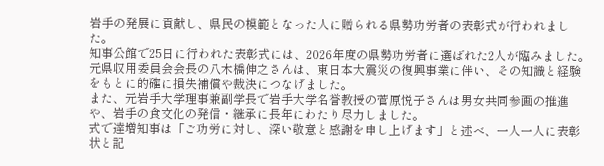岩手の発展に貢献し、県民の模範となった人に贈られる県勢功労者の表彰式が行われました。
知事公館で25日に行われた表彰式には、2026年度の県勢功労者に選ばれた2人が臨みました。
元県収用委員会会長の八木橋伸之さんは、東日本大震災の復興事業に伴い、その知識と経験をもとに的確に損失補償や裁決につなげました。
また、元岩手大学理事兼副学長で岩手大学名誉教授の菅原悦子さんは男女共同参画の推進や、岩手の食文化の発信・継承に長年にわたり尽力しました。
式で達増知事は「ご功労に対し、深い敬意と感謝を申し上げます」と述べ、一人一人に表彰状と記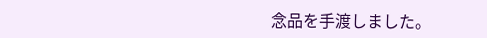念品を手渡しました。